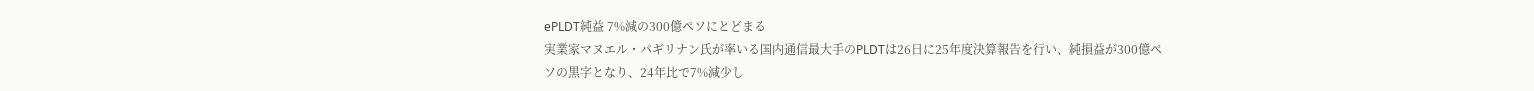ePLDT純益 7%減の300億ペソにとどまる
実業家マヌエル・パギリナン氏が率いる国内通信最大手のPLDTは26日に25年度決算報告を行い、純損益が300億ペソの黒字となり、24年比で7%減少し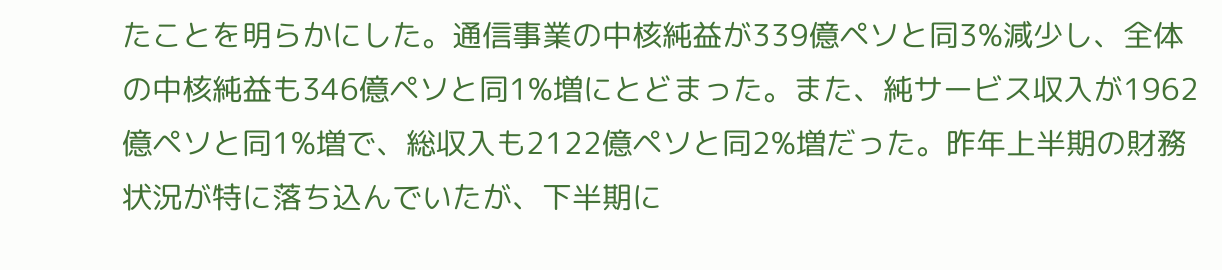たことを明らかにした。通信事業の中核純益が339億ペソと同3%減少し、全体の中核純益も346億ペソと同1%増にとどまった。また、純サービス収入が1962億ペソと同1%増で、総収入も2122億ペソと同2%増だった。昨年上半期の財務状況が特に落ち込んでいたが、下半期に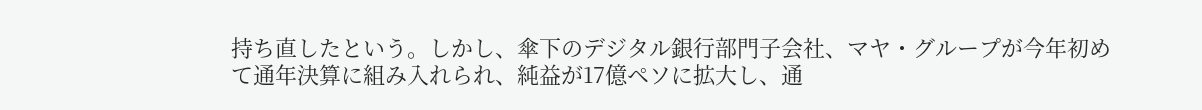持ち直したという。しかし、傘下のデジタル銀行部門子会社、マヤ・グループが今年初めて通年決算に組み入れられ、純益が17億ペソに拡大し、通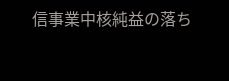信事業中核純益の落ち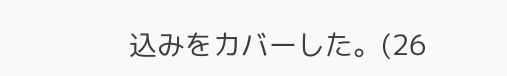込みをカバーした。(26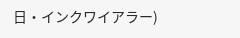日・インクワイアラー)